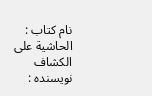نام کتاب : الحاشية على الكشاف نویسنده :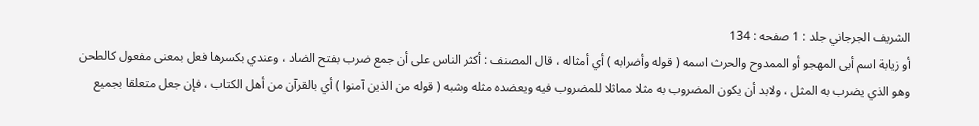الشريف الجرجاني جلد : 1 صفحه : 134
أو زيابة اسم أبى المهجو أو الممدوح والحرث اسمه ( قوله وأضرابه ) أي أمثاله ، قال المصنف : أكثر الناس على أن جمع ضرب بفتح الضاد ، وعندي بكسرها فعل بمعنى مفعول كالطحن وهو الذي يضرب به المثل ، ولابد أن يكون المضروب به مثلا مماثلا للمضروب فيه ويعضده مثله وشبه ( قوله من الذين آمنوا ) أي بالقرآن من أهل الكتاب ، فإن جعل متعلقا بجميع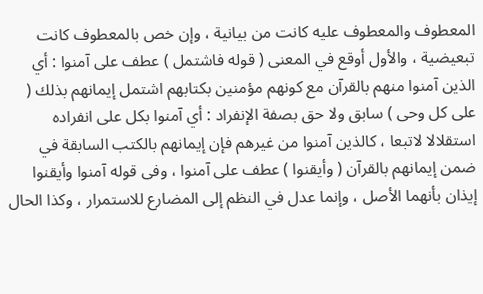المعطوف والمعطوف عليه كانت من بيانية ، وإن خص بالمعطوف كانت تبعيضية ، والأول أوقع في المعنى ( قوله فاشتمل ) عطف على آمنوا : أي الذين آمنوا منهم بالقرآن مع كونهم مؤمنين بكتابهم اشتمل إيمانهم بذلك ( على كل وحى ) سابق ولا حق بصفة الإنفراد : أي آمنوا بكل على انفراده استقلالا لاتبعا ، كالذين آمنوا من غيرهم فإن إيمانهم بالكتب السابقة في ضمن إيمانهم بالقرآن ( وأيقنوا ) عطف على آمنوا ، وفى قوله آمنوا وأيقنوا إيذان بأنهما الأصل ، وإنما عدل في النظم إلى المضارع للاستمرار ، وكذا الحال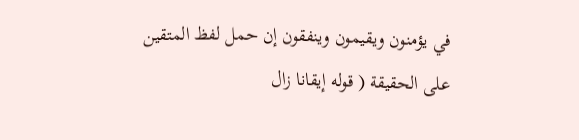في يؤمنون ويقيمون وينفقون إن حمل لفظ المتقين على الحقيقة ( قوله إيقانا زال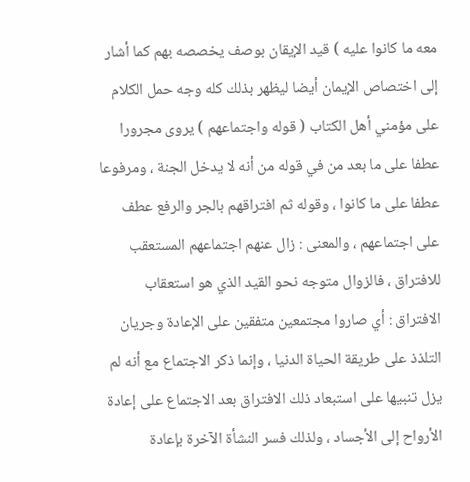معه ما كانوا عليه ) قيد الإيقان بوصف يخصصه بهم كما أشار إلى اختصاص الإيمان أيضا ليظهر بذلك كله وجه حمل الكلام على مؤمني أهل الكتاب ( قوله واجتماعهم ) يروى مجرورا عطفا على ما بعد من في قوله من أنه لا يدخل الجنة ، ومرفوعا عطفا على ما كانوا ، وقوله ثم افتراقهم بالجر والرفع عطف على اجتماعهم ، والمعنى : زال عنهم اجتماعهم المستعقب للافتراق ، فالزوال متوجه نحو القيد الذي هو استعقاب الافتراق : أي صاروا مجتمعين متفقين على الإعادة وجريان التلذذ على طريقة الحياة الدنيا ، وإنما ذكر الاجتماع مع أنه لم يزل تنبيها على استبعاد ذلك الافتراق بعد الاجتماع على إعادة الأرواح إلى الأجساد ، ولذلك فسر النشأة الآخرة بإعادة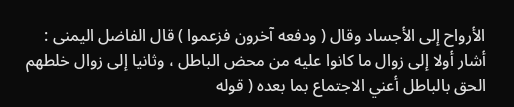الأرواح إلى الأجساد وقال ( ودفعه آخرون فزعموا ) قال الفاضل اليمنى : أشار أولا إلى زوال ما كانوا عليه من محض الباطل ، وثانيا إلى زوال خلطهم الحق بالباطل أعني الاجتماع بما بعده ( قوله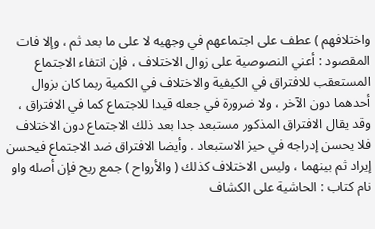واختلافهم ) عطف على اجتماعهم في وجهيه لا على ما بعد ثم ، وإلا فات المقصود : أعني النصوصية على زوال الاختلاف ، فإن انتفاء الاجتماع المستعقب للافتراق في الكيفية والاختلاف في الكمية ربما كان بزوال أحدهما دون الآخر ، ولا ضرورة في جعله قيدا للاجتماع كما في الافتراق ، وقد يقال الافتراق المذكور مستبعد جدا بعد ذلك الاجتماع دون الاختلاف فلا يحسن إدراجه في حيز الاستبعاد . وأيضا الافتراق ضد الاجتماع فيحسن إيراد ثم بينهما ، وليس الاختلاف كذلك ( والأرواح ) جمع ريح فإن أصله واو
نام کتاب : الحاشية على الكشاف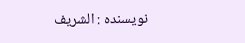نویسنده : الشريف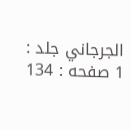الجرجاني جلد : 1 صفحه : 134